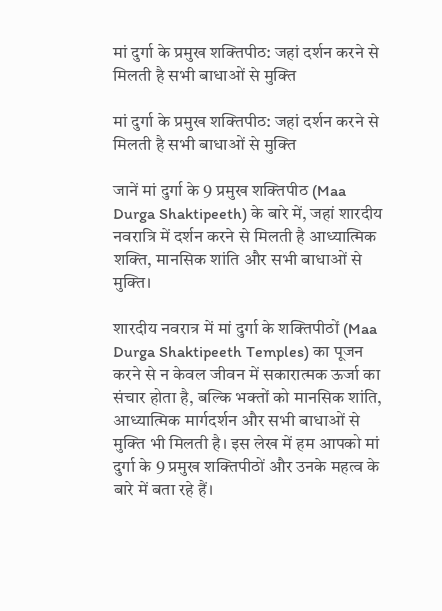मां दुर्गा के प्रमुख शक्तिपीठ: जहां दर्शन करने से मिलती है सभी बाधाओं से मुक्ति

मां दुर्गा के प्रमुख शक्तिपीठ: जहां दर्शन करने से मिलती है सभी बाधाओं से मुक्ति

जानें मां दुर्गा के 9 प्रमुख शक्तिपीठ (Maa Durga Shaktipeeth) के बारे में, जहां शारदीय नवरात्रि में दर्शन करने से मिलती है आध्यात्मिक शक्ति, मानसिक शांति और सभी बाधाओं से मुक्ति।

शारदीय नवरात्र में मां दुर्गा के शक्तिपीठों (Maa Durga Shaktipeeth Temples) का पूजन करने से न केवल जीवन में सकारात्मक ऊर्जा का संचार होता है, बल्कि भक्तों को मानसिक शांति, आध्यात्मिक मार्गदर्शन और सभी बाधाओं से मुक्ति भी मिलती है। इस लेख में हम आपको मां दुर्गा के 9 प्रमुख शक्तिपीठों और उनके महत्व के बारे में बता रहे हैं।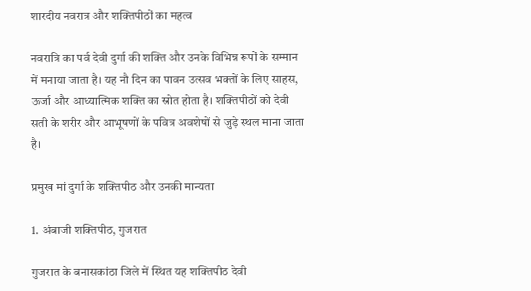शारदीय नवरात्र और शक्तिपीठों का महत्व

नवरात्रि का पर्व देवी दुर्गा की शक्ति और उनके विभिन्न रूपों के सम्मान में मनाया जाता है। यह नौ दिन का पावन उत्सव भक्तों के लिए साहस, ऊर्जा और आध्यात्मिक शक्ति का स्रोत होता है। शक्तिपीठों को देवी सती के शरीर और आभूषणों के पवित्र अवशेषों से जुड़े स्थल माना जाता है।

प्रमुख मां दुर्गा के शक्तिपीठ और उनकी मान्यता

1. अंबाजी शक्तिपीठ, गुजरात

गुजरात के बनासकांठा जिले में स्थित यह शक्तिपीठ देवी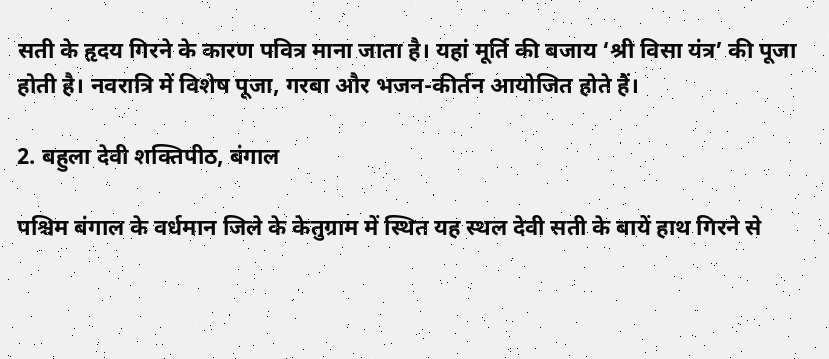सती के हृदय गिरने के कारण पवित्र माना जाता है। यहां मूर्ति की बजाय ‘श्री विसा यंत्र’ की पूजा होती है। नवरात्रि में विशेष पूजा, गरबा और भजन-कीर्तन आयोजित होते हैं।

2. बहुला देवी शक्तिपीठ, बंगाल

पश्चिम बंगाल के वर्धमान जिले के केतुग्राम में स्थित यह स्थल देवी सती के बायें हाथ गिरने से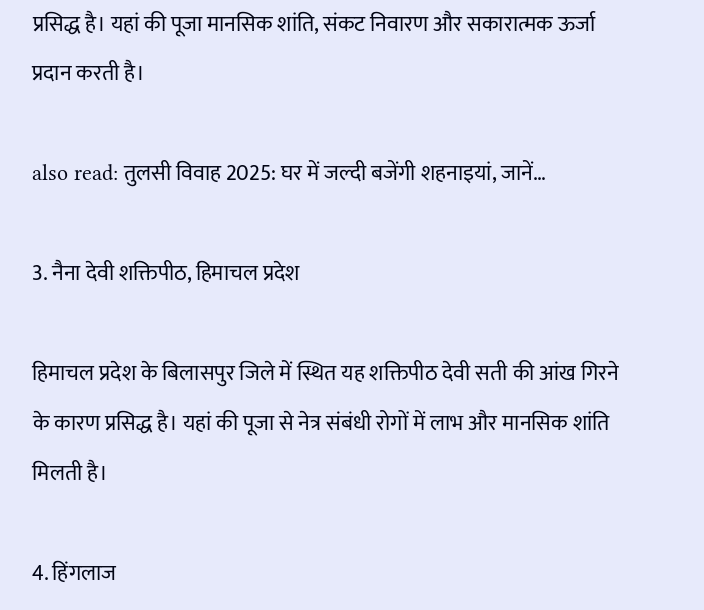प्रसिद्ध है। यहां की पूजा मानसिक शांति, संकट निवारण और सकारात्मक ऊर्जा प्रदान करती है।

also read: तुलसी विवाह 2025: घर में जल्दी बजेंगी शहनाइयां, जानें…

3. नैना देवी शक्तिपीठ, हिमाचल प्रदेश

हिमाचल प्रदेश के बिलासपुर जिले में स्थित यह शक्तिपीठ देवी सती की आंख गिरने के कारण प्रसिद्ध है। यहां की पूजा से नेत्र संबंधी रोगों में लाभ और मानसिक शांति मिलती है।

4. हिंगलाज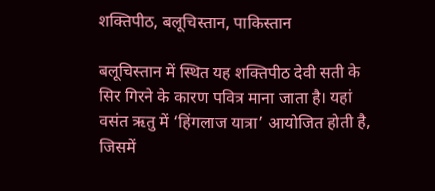शक्तिपीठ, बलूचिस्तान, पाकिस्तान

बलूचिस्तान में स्थित यह शक्तिपीठ देवी सती के सिर गिरने के कारण पवित्र माना जाता है। यहां वसंत ऋतु में ‘हिंगलाज यात्रा’ आयोजित होती है, जिसमें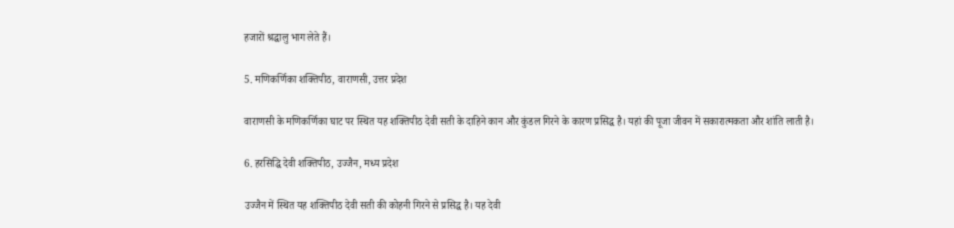हजारों श्रद्धालु भाग लेते हैं।

5. मणिकर्णिका शक्तिपीठ, वाराणसी, उत्तर प्रदेश

वाराणसी के मणिकर्णिका घाट पर स्थित यह शक्तिपीठ देवी सती के दाहिने कान और कुंडल गिरने के कारण प्रसिद्ध है। यहां की पूजा जीवन में सकारात्मकता और शांति लाती है।

6. हरसिद्धि देवी शक्तिपीठ, उज्जैन, मध्य प्रदेश

उज्जैन में स्थित यह शक्तिपीठ देवी सती की कोहनी गिरने से प्रसिद्ध है। यह देवी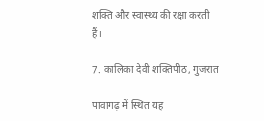शक्ति और स्वास्थ्य की रक्षा करती हैं।

7. कालिका देवी शक्तिपीठ, गुजरात

पावागढ़ में स्थित यह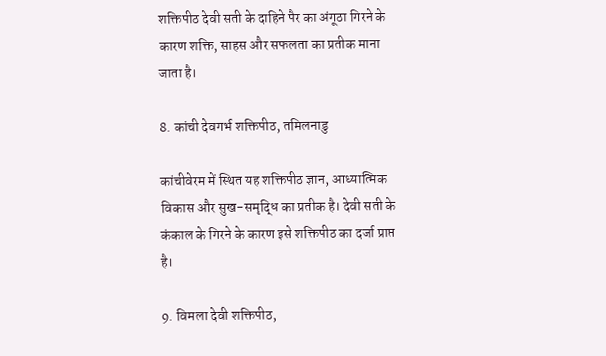शक्तिपीठ देवी सती के दाहिने पैर का अंगूठा गिरने के कारण शक्ति, साहस और सफलता का प्रतीक माना जाता है।

8. कांची देवगर्भ शक्तिपीठ, तमिलनाडु

कांचीवेरम में स्थित यह शक्तिपीठ ज्ञान, आध्यात्मिक विकास और सुख-समृद्धि का प्रतीक है। देवी सती के कंकाल के गिरने के कारण इसे शक्तिपीठ का दर्जा प्राप्त है।

9. विमला देवी शक्तिपीठ,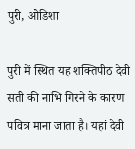पुरी, ओडिशा

पुरी में स्थित यह शक्तिपीठ देवी सती की नाभि गिरने के कारण पवित्र माना जाता है। यहां देवी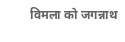विमला को जगन्नाथ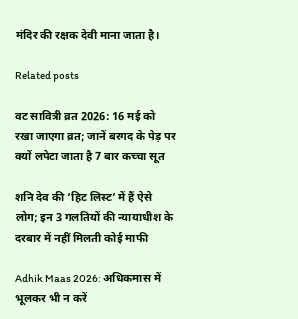मंदिर की रक्षक देवी माना जाता है।

Related posts

वट सावित्री व्रत 2026: 16 मई को रखा जाएगा व्रत; जानें बरगद के पेड़ पर क्यों लपेटा जाता है 7 बार कच्चा सूत

शनि देव की ‘हिट लिस्ट’ में हैं ऐसे लोग; इन 3 गलतियों की न्यायाधीश के दरबार में नहीं मिलती कोई माफी

Adhik Maas 2026: अधिकमास में भूलकर भी न करें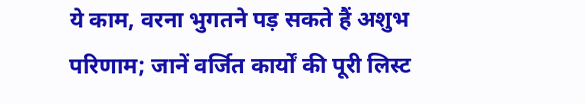ये काम, वरना भुगतने पड़ सकते हैं अशुभ परिणाम; जानें वर्जित कार्यों की पूरी लिस्ट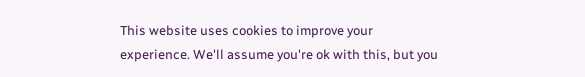This website uses cookies to improve your experience. We'll assume you're ok with this, but you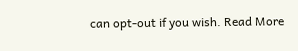can opt-out if you wish. Read More